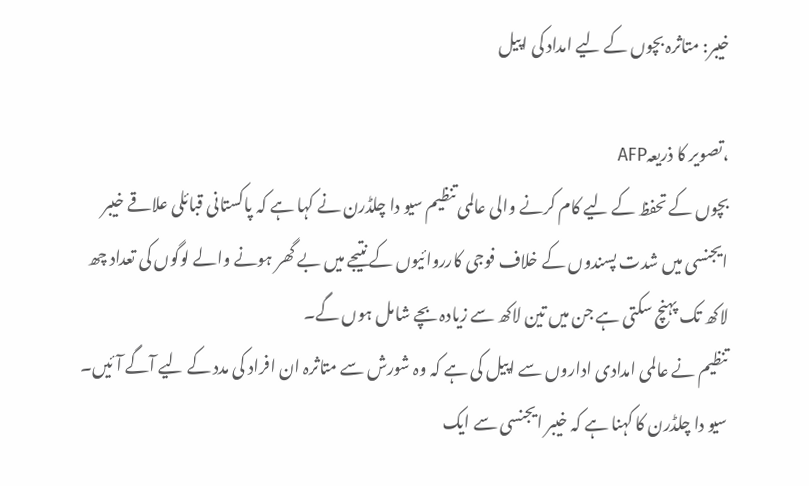خیبر: متاثرہ بچوں کے لیے امداد کی اپیل

،تصویر کا ذریعہAFP
بچوں کے تحفظ کے لیے کام کرنے والی عالمی تنظیم سیو دا چلڈرن نے کہا ہے کہ پاکستانی قبائلی علاقے خیبر ایجنسی میں شدت پسندوں کے خلاف فوجی کارروائیوں کے نتیجے میں بے گھر ہونے والے لوگوں کی تعداد چھ لاکھ تک پہنچ سکتی ہے جن میں تین لاکھ سے زیادہ بچے شامل ہوں گے۔
تنظیم نے عالمی امدادی اداروں سے اپیل کی ہے کہ وہ شورش سے متاثرہ ان افراد کی مدد کے لیے آگے آئیں۔
سیو دا چلڈرن کا کہنا ہے کہ خیبر ایجنسی سے ایک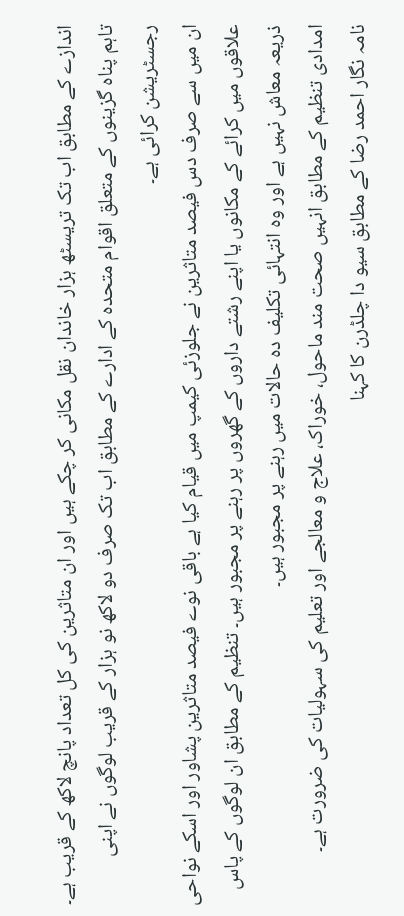اندازے کے مطابق اب تک تریسٹھ ہزار خاندان نقل مکانی کر چکے ہیں اور ان متاثرین کی کل تعداد پانچ لاکھ کے قریب ہے۔
تاہم پناہ گزینوں کے متعلق اقوام متحدہ کے ادارے کے مطابق اب تک صرف دو لاکھ نو ہزار کے قریب لوگوں نے اپنی رجسٹریشن کرائی ہے۔
ان میں سے صرف دس فیصد متاثرین نے جلوزئی کیمپ میں قیام کیا ہے باقی نوے فیصد متاثرین پشاور اور اسکے نواحی علاقوں میں کرائے کے مکانوں یا اپنے رشتے داروں کے گھروں پر رہنے پر مجبور ہیں۔ تنظیم کے مطابق ان لوگوں کے پاس ذریعہ معاش نہیں ہے اور وہ انتہائی تکلیف دہ حالات میں رہنے پر مجبور ہیں۔
امدادی تنظیم کے مطابق انہیں صحت مند ماحول، خوراک، علاج و معالجے اور تعلیم کی سہولیات کی ضرورت ہے۔
نامہ نگار احمد رضا کے مطابق سیو دا چلڈرن کا کہنا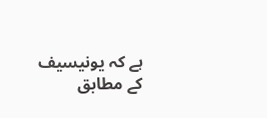ہے کہ یونیسیف کے مطابق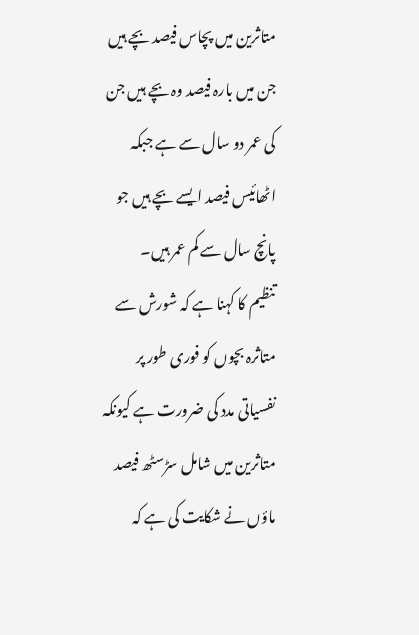متاثرین میں پچاس فیصد بچے ہیں جن میں بارہ فیصد وہ بچے ہیں جن کی عمر دو سال سے ہے جبکہ اٹھائیس فیصد ایسے بچے ہیں جو پانچ سال سے کم عمر ہیں۔
تنظیم کا کہنا ہے کہ شورش سے متاثرہ بچوں کو فوری طور پر نفسیاتی مدد کی ضرورت ہے کیونکہ متاثرین میں شامل سڑسٹھ فیصد ماؤں نے شکایت کی ہے کہ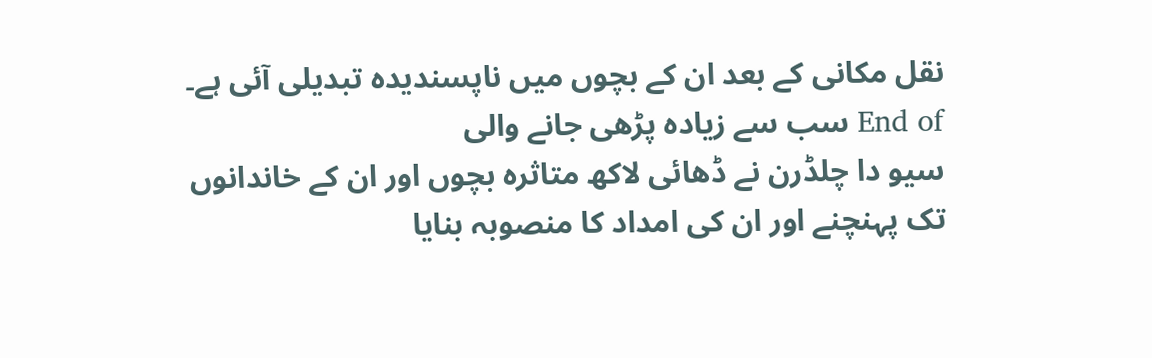نقل مکانی کے بعد ان کے بچوں میں ناپسندیدہ تبدیلی آئی ہے۔
End of سب سے زیادہ پڑھی جانے والی
سیو دا چلڈرن نے ڈھائی لاکھ متاثرہ بچوں اور ان کے خاندانوں تک پہنچنے اور ان کی امداد کا منصوبہ بنایا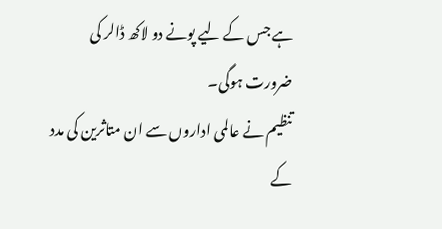ہے جس کے لیے پونے دو لاکھ ڈالر کی ضرورت ہوگی۔
تنظیم نے عالمی اداروں سے ان متاثرین کی مدد کے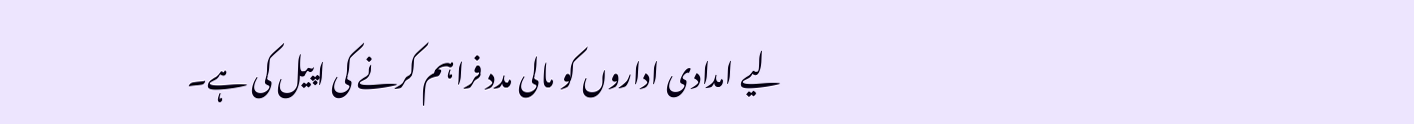لیے امدادی اداروں کو مالی مدد فراہم کرنے کی اپیل کی ہے۔